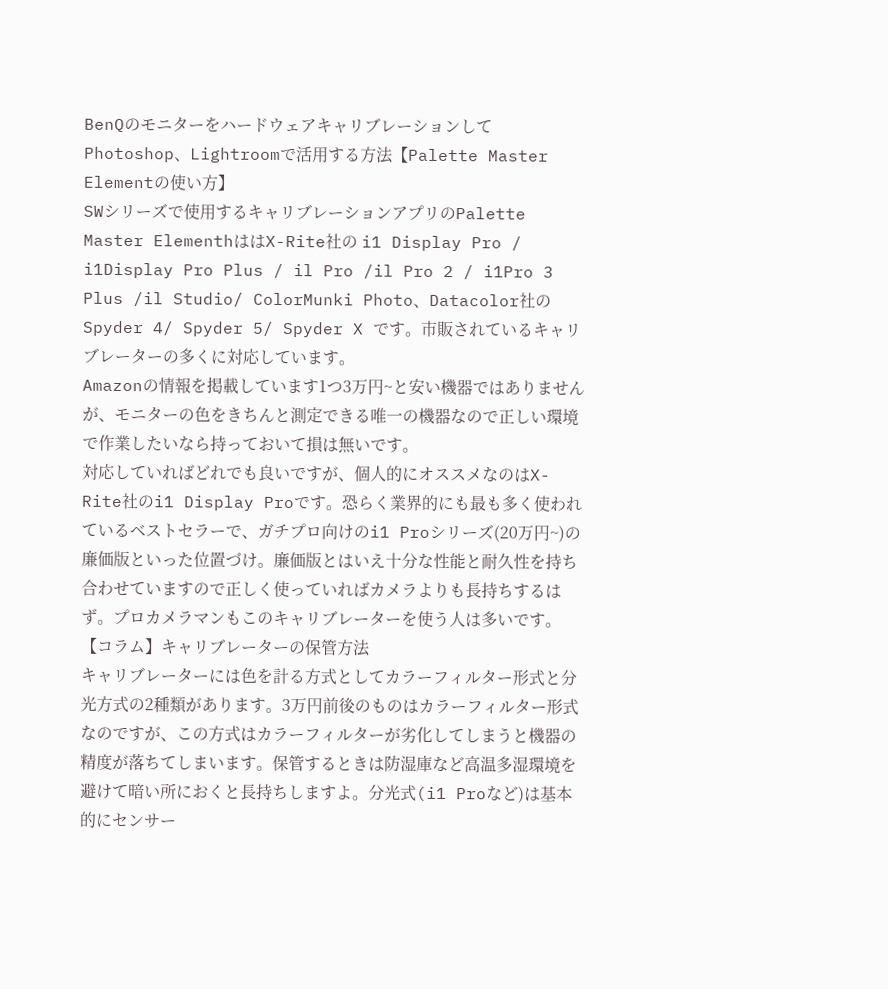BenQのモニターをハードウェアキャリブレーションしてPhotoshop、Lightroomで活用する方法【Palette Master Elementの使い方】
SWシリーズで使用するキャリブレーションアプリのPalette Master ElementhははX-Rite社の i1 Display Pro / i1Display Pro Plus / il Pro /il Pro 2 / i1Pro 3 Plus /il Studio/ ColorMunki Photo、Datacolor社の Spyder 4/ Spyder 5/ Spyder X です。市販されているキャリブレーターの多くに対応しています。
Amazonの情報を掲載しています1つ3万円~と安い機器ではありませんが、モニターの色をきちんと測定できる唯一の機器なので正しい環境で作業したいなら持っておいて損は無いです。
対応していればどれでも良いですが、個人的にオススメなのはX-Rite社のi1 Display Proです。恐らく業界的にも最も多く使われているベストセラーで、ガチプロ向けのi1 Proシリーズ(20万円~)の廉価版といった位置づけ。廉価版とはいえ十分な性能と耐久性を持ち合わせていますので正しく使っていればカメラよりも長持ちするはず。プロカメラマンもこのキャリブレーターを使う人は多いです。
【コラム】キャリブレーターの保管方法
キャリブレーターには色を計る方式としてカラーフィルター形式と分光方式の2種類があります。3万円前後のものはカラーフィルター形式なのですが、この方式はカラーフィルターが劣化してしまうと機器の精度が落ちてしまいます。保管するときは防湿庫など高温多湿環境を避けて暗い所におくと長持ちしますよ。分光式(i1 Proなど)は基本的にセンサー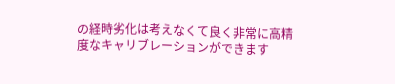の経時劣化は考えなくて良く非常に高精度なキャリブレーションができます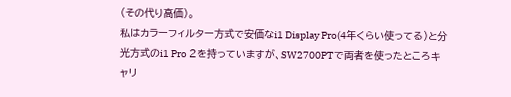(その代り高価)。
私はカラーフィルター方式で安価なi1 Display Pro(4年くらい使ってる)と分光方式のi1 Pro 2を持っていますが、SW2700PTで両者を使ったところキャリ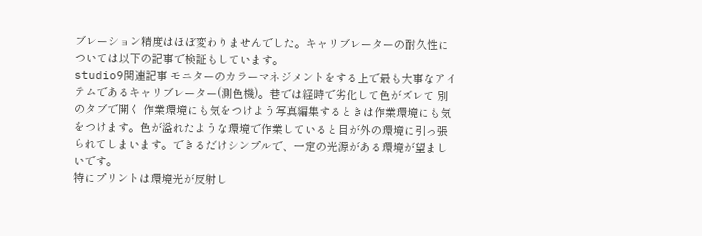ブレーション精度はほぼ変わりませんでした。キャリブレーターの耐久性については以下の記事で検証もしています。
studio9関連記事 モニターのカラーマネジメントをする上で最も大事なアイテムであるキャリブレーター(測色機)。巷では経時で劣化して色がズレて 別のタブで開く 作業環境にも気をつけよう写真編集するときは作業環境にも気をつけます。色が溢れたような環境で作業していると目が外の環境に引っ張られてしまいます。できるだけシンプルで、一定の光源がある環境が望ましいです。
特にプリントは環境光が反射し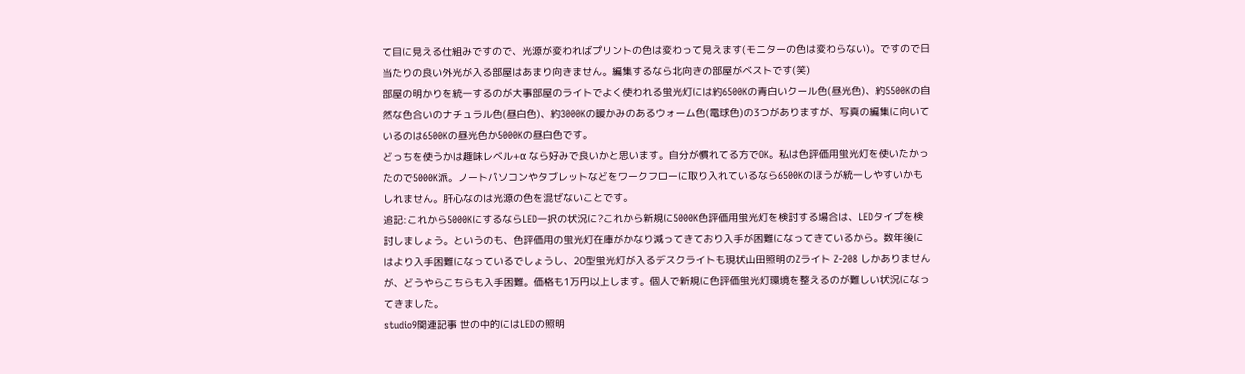て目に見える仕組みですので、光源が変わればプリントの色は変わって見えます(モニターの色は変わらない)。ですので日当たりの良い外光が入る部屋はあまり向きません。編集するなら北向きの部屋がベストです(笑)
部屋の明かりを統一するのが大事部屋のライトでよく使われる蛍光灯には約6500Kの青白いクール色(昼光色)、約5500Kの自然な色合いのナチュラル色(昼白色)、約3000Kの暖かみのあるウォーム色(電球色)の3つがありますが、写真の編集に向いているのは6500Kの昼光色か5000Kの昼白色です。
どっちを使うかは趣味レベル+α なら好みで良いかと思います。自分が慣れてる方でOK。私は色評価用蛍光灯を使いたかったので5000K派。ノートパソコンやタブレットなどをワークフローに取り入れているなら6500Kのほうが統一しやすいかもしれません。肝心なのは光源の色を混ぜないことです。
追記:これから5000KにするならLED一択の状況に?これから新規に5000K色評価用蛍光灯を検討する場合は、LEDタイプを検討しましょう。というのも、色評価用の蛍光灯在庫がかなり減ってきており入手が困難になってきているから。数年後にはより入手困難になっているでしょうし、20型蛍光灯が入るデスクライトも現状山田照明のZライト Z-208 しかありませんが、どうやらこちらも入手困難。価格も1万円以上します。個人で新規に色評価蛍光灯環境を整えるのが難しい状況になってきました。
studio9関連記事 世の中的にはLEDの照明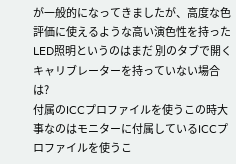が一般的になってきましたが、高度な色評価に使えるような高い演色性を持ったLED照明というのはまだ 別のタブで開くキャリブレーターを持っていない場合は?
付属のICCプロファイルを使うこの時大事なのはモニターに付属しているICCプロファイルを使うこ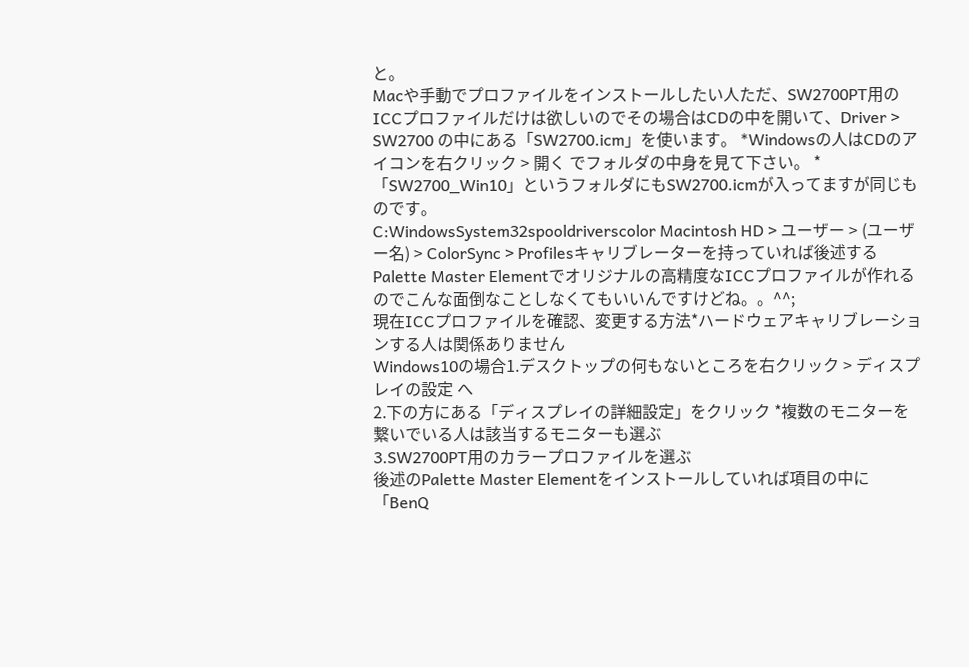と。
Macや手動でプロファイルをインストールしたい人ただ、SW2700PT用のICCプロファイルだけは欲しいのでその場合はCDの中を開いて、Driver > SW2700 の中にある「SW2700.icm」を使います。 *Windowsの人はCDのアイコンを右クリック > 開く でフォルダの中身を見て下さい。 *「SW2700_Win10」というフォルダにもSW2700.icmが入ってますが同じものです。
C:WindowsSystem32spooldriverscolor Macintosh HD > ユーザー > (ユーザー名) > ColorSync > Profilesキャリブレーターを持っていれば後述するPalette Master Elementでオリジナルの高精度なICCプロファイルが作れるのでこんな面倒なことしなくてもいいんですけどね。。^^;
現在ICCプロファイルを確認、変更する方法*ハードウェアキャリブレーションする人は関係ありません
Windows10の場合1.デスクトップの何もないところを右クリック > ディスプレイの設定 へ
2.下の方にある「ディスプレイの詳細設定」をクリック *複数のモニターを繋いでいる人は該当するモニターも選ぶ
3.SW2700PT用のカラープロファイルを選ぶ
後述のPalette Master Elementをインストールしていれば項目の中に「BenQ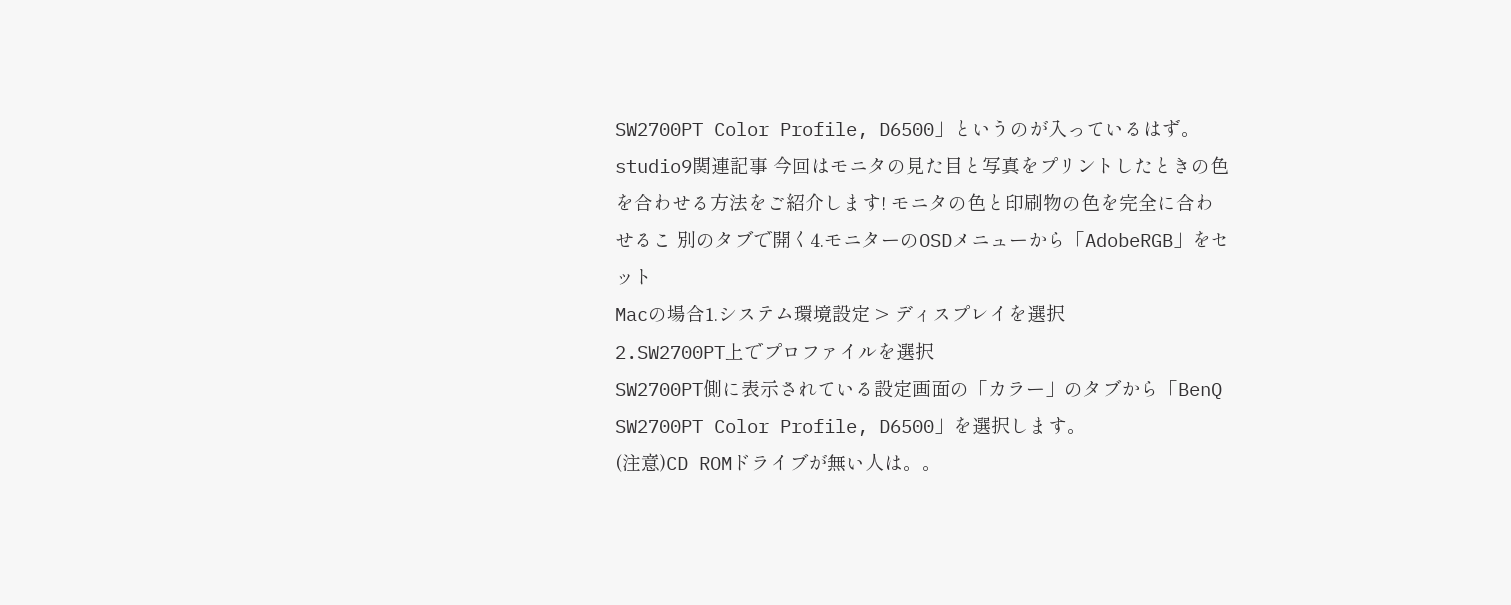SW2700PT Color Profile, D6500」というのが入っているはず。
studio9関連記事 今回はモニタの見た目と写真をプリントしたときの色を合わせる方法をご紹介します! モニタの色と印刷物の色を完全に合わせるこ 別のタブで開く4.モニターのOSDメニューから「AdobeRGB」をセット
Macの場合1.システム環境設定 > ディスプレイを選択
2.SW2700PT上でプロファイルを選択
SW2700PT側に表示されている設定画面の「カラー」のタブから「BenQ SW2700PT Color Profile, D6500」を選択します。
(注意)CD ROMドライブが無い人は。。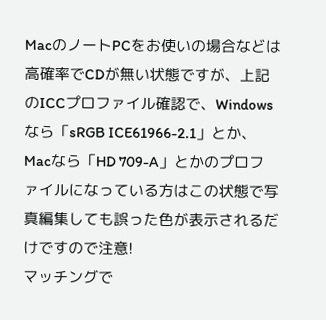MacのノートPCをお使いの場合などは高確率でCDが無い状態ですが、上記のICCプロファイル確認で、Windowsなら「sRGB ICE61966-2.1」とか、Macなら「HD 709-A」とかのプロファイルになっている方はこの状態で写真編集しても誤った色が表示されるだけですので注意!
マッチングで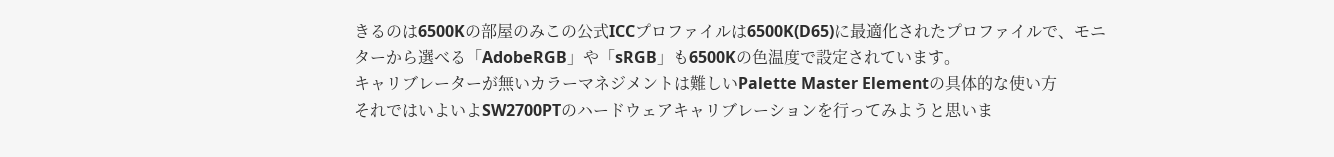きるのは6500Kの部屋のみこの公式ICCプロファイルは6500K(D65)に最適化されたプロファイルで、モニターから選べる「AdobeRGB」や「sRGB」も6500Kの色温度で設定されています。
キャリブレーターが無いカラーマネジメントは難しいPalette Master Elementの具体的な使い方
それではいよいよSW2700PTのハードウェアキャリブレーションを行ってみようと思いま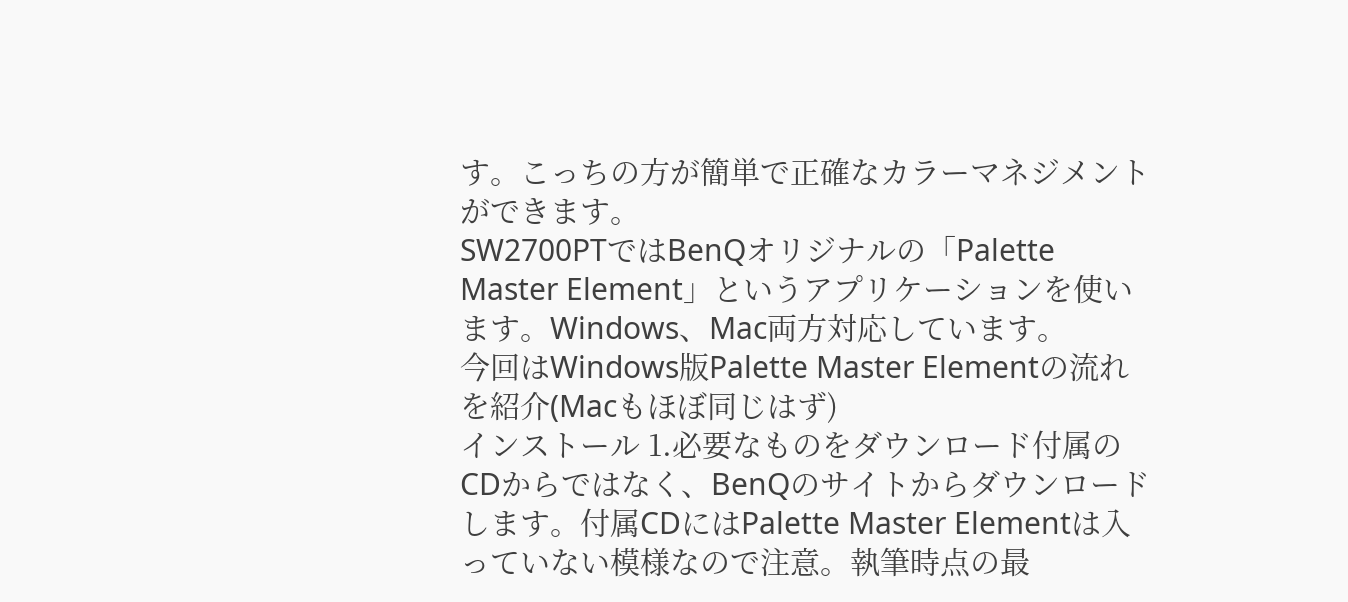す。こっちの方が簡単で正確なカラーマネジメントができます。
SW2700PTではBenQオリジナルの「Palette Master Element」というアプリケーションを使います。Windows、Mac両方対応しています。
今回はWindows版Palette Master Elementの流れを紹介(Macもほぼ同じはず)
インストール 1.必要なものをダウンロード付属のCDからではなく、BenQのサイトからダウンロードします。付属CDにはPalette Master Elementは入っていない模様なので注意。執筆時点の最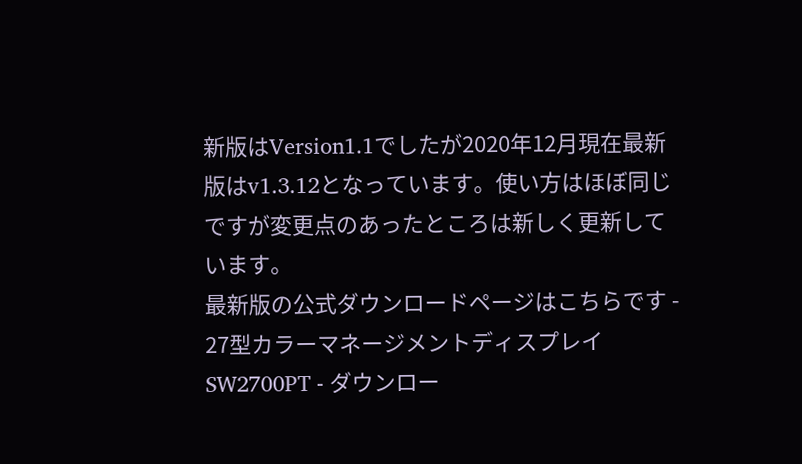新版はVersion1.1でしたが2020年12月現在最新版はv1.3.12となっています。使い方はほぼ同じですが変更点のあったところは新しく更新しています。
最新版の公式ダウンロードページはこちらです - 27型カラーマネージメントディスプレイSW2700PT - ダウンロー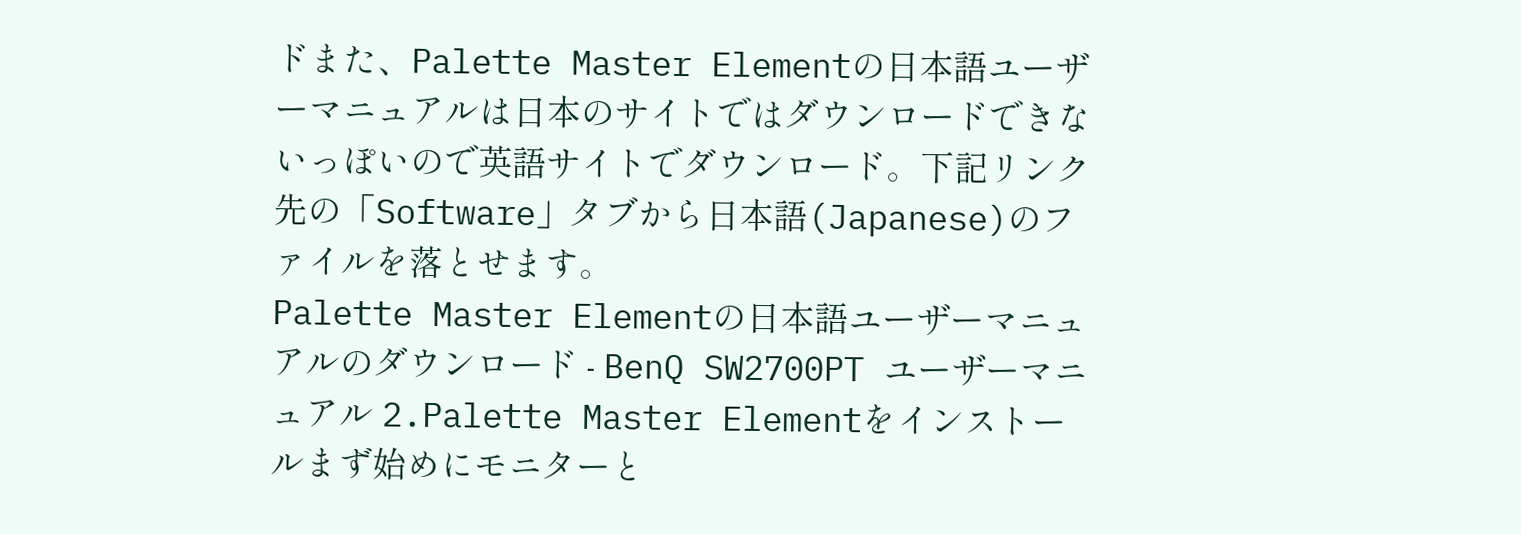ドまた、Palette Master Elementの日本語ユーザーマニュアルは日本のサイトではダウンロードできないっぽいので英語サイトでダウンロード。下記リンク先の「Software」タブから日本語(Japanese)のファイルを落とせます。
Palette Master Elementの日本語ユーザーマニュアルのダウンロード - BenQ SW2700PT ユーザーマニュアル 2.Palette Master Elementをインストールまず始めにモニターと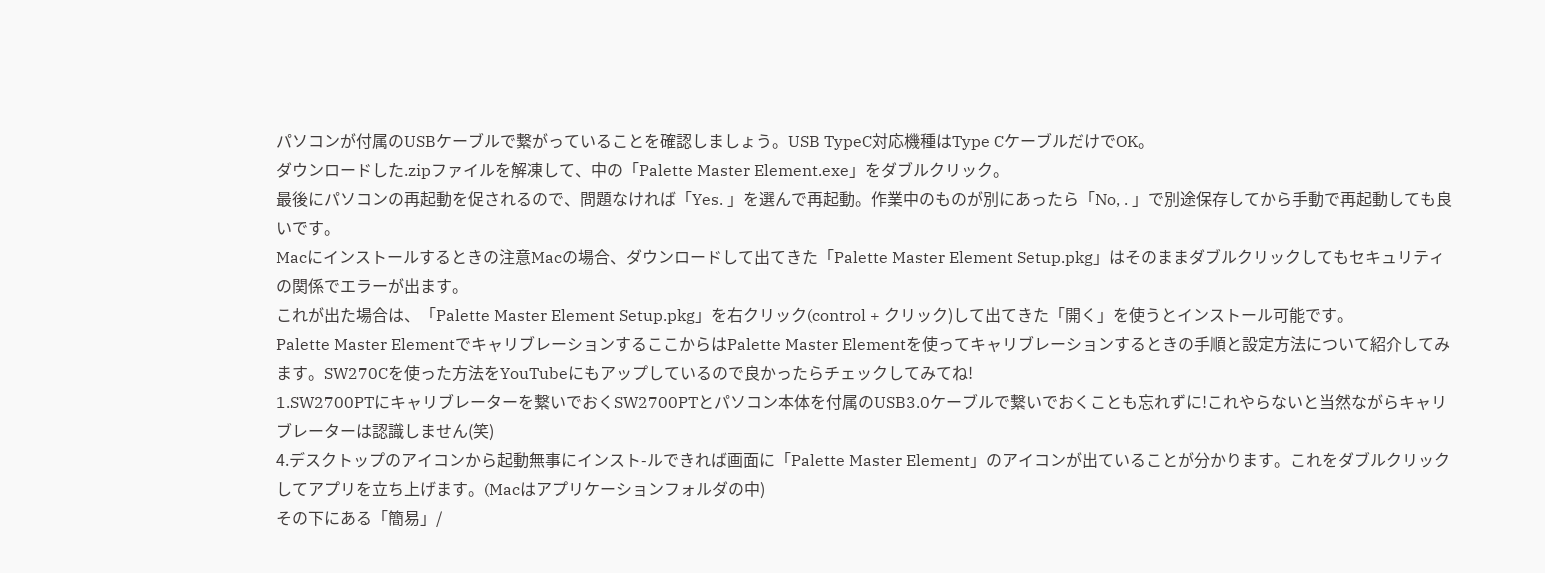パソコンが付属のUSBケーブルで繋がっていることを確認しましょう。USB TypeC対応機種はType CケーブルだけでOK。
ダウンロードした.zipファイルを解凍して、中の「Palette Master Element.exe」をダブルクリック。
最後にパソコンの再起動を促されるので、問題なければ「Yes. 」を選んで再起動。作業中のものが別にあったら「No, . 」で別途保存してから手動で再起動しても良いです。
Macにインストールするときの注意Macの場合、ダウンロードして出てきた「Palette Master Element Setup.pkg」はそのままダブルクリックしてもセキュリティの関係でエラーが出ます。
これが出た場合は、「Palette Master Element Setup.pkg」を右クリック(control + クリック)して出てきた「開く」を使うとインストール可能です。
Palette Master ElementでキャリブレーションするここからはPalette Master Elementを使ってキャリブレーションするときの手順と設定方法について紹介してみます。SW270Cを使った方法をYouTubeにもアップしているので良かったらチェックしてみてね!
1.SW2700PTにキャリブレーターを繋いでおくSW2700PTとパソコン本体を付属のUSB3.0ケーブルで繋いでおくことも忘れずに!これやらないと当然ながらキャリブレーターは認識しません(笑)
4.デスクトップのアイコンから起動無事にインスト-ルできれば画面に「Palette Master Element」のアイコンが出ていることが分かります。これをダブルクリックしてアプリを立ち上げます。(Macはアプリケーションフォルダの中)
その下にある「簡易」/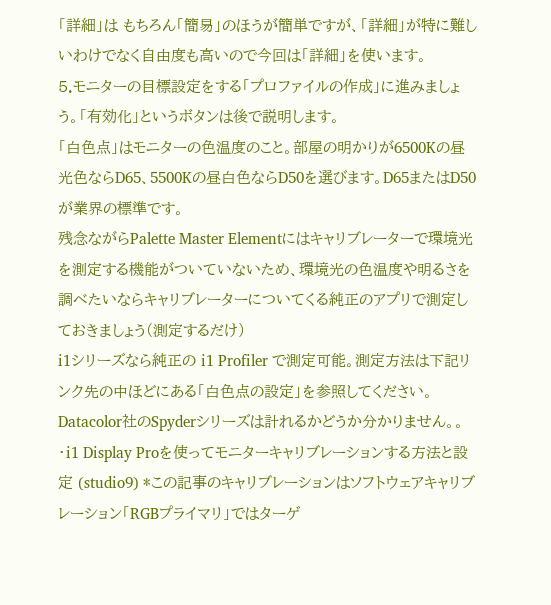「詳細」は もちろん「簡易」のほうが簡単ですが、「詳細」が特に難しいわけでなく自由度も高いので今回は「詳細」を使います。
5.モニターの目標設定をする「プロファイルの作成」に進みましょう。「有効化」というボタンは後で説明します。
「白色点」はモニターの色温度のこと。部屋の明かりが6500Kの昼光色ならD65、5500Kの昼白色ならD50を選びます。D65またはD50が業界の標準です。
残念ながらPalette Master Elementにはキャリブレーターで環境光を測定する機能がついていないため、環境光の色温度や明るさを調べたいならキャリブレーターについてくる純正のアプリで測定しておきましょう(測定するだけ)
i1シリーズなら純正の i1 Profiler で測定可能。測定方法は下記リンク先の中ほどにある「白色点の設定」を参照してください。Datacolor社のSpyderシリーズは計れるかどうか分かりません。。
・i1 Display Proを使ってモニターキャリブレーションする方法と設定 (studio9) *この記事のキャリブレーションはソフトウェアキャリブレーション「RGBプライマリ」ではターゲ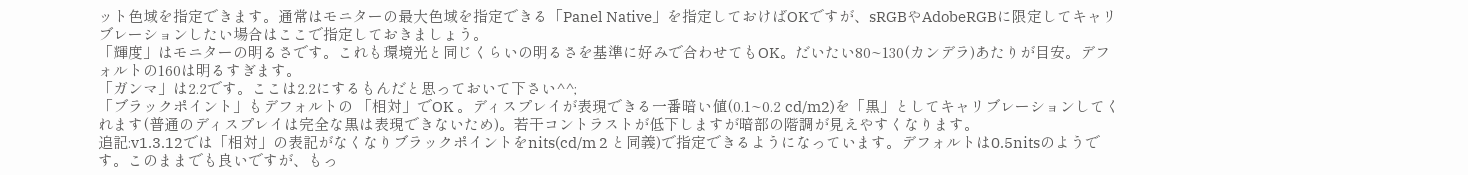ット色域を指定できます。通常はモニターの最大色域を指定できる「Panel Native」を指定しておけばOKですが、sRGBやAdobeRGBに限定してキャリブレーションしたい場合はここで指定しておきましょう。
「輝度」はモニターの明るさです。これも環境光と同じくらいの明るさを基準に好みで合わせてもOK。だいたい80~130(カンデラ)あたりが目安。デフォルトの160は明るすぎます。
「ガンマ」は2.2です。ここは2.2にするもんだと思っておいて下さい^^;
「ブラックポイント」もデフォルトの 「相対」でOK 。ディスプレイが表現できる一番暗い値(0.1~0.2 cd/m2)を「黒」としてキャリブレーションしてくれます(普通のディスプレイは完全な黒は表現できないため)。若干コントラストが低下しますが暗部の階調が見えやすくなります。
追記:v1.3.12では「相対」の表記がなくなりブラックポイントをnits(cd/m 2 と同義)で指定できるようになっています。デフォルトは0.5nitsのようです。このままでも良いですが、もっ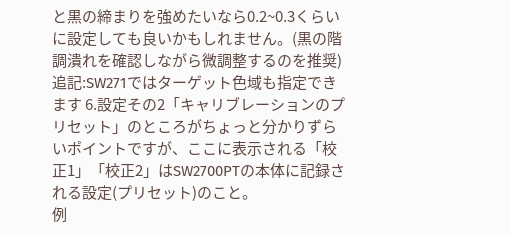と黒の締まりを強めたいなら0.2~0.3くらいに設定しても良いかもしれません。(黒の階調潰れを確認しながら微調整するのを推奨)
追記:SW271ではターゲット色域も指定できます 6.設定その2「キャリブレーションのプリセット」のところがちょっと分かりずらいポイントですが、ここに表示される「校正1」「校正2」はSW2700PTの本体に記録される設定(プリセット)のこと。
例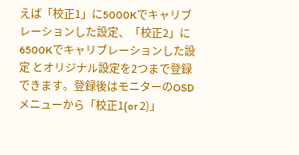えば「校正1」に5000Kでキャリブレーションした設定、「校正2」に6500Kでキャリブレーションした設定 とオリジナル設定を2つまで登録できます。登録後はモニターのOSDメニューから「校正1(or 2)」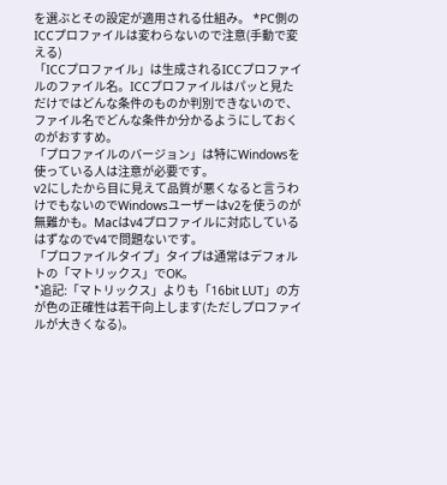を選ぶとその設定が適用される仕組み。 *PC側のICCプロファイルは変わらないので注意(手動で変える)
「ICCプロファイル」は生成されるICCプロファイルのファイル名。ICCプロファイルはパッと見ただけではどんな条件のものか判別できないので、ファイル名でどんな条件か分かるようにしておくのがおすすめ。
「プロファイルのバージョン」は特にWindowsを使っている人は注意が必要です。
v2にしたから目に見えて品質が悪くなると言うわけでもないのでWindowsユーザーはv2を使うのが無難かも。Macはv4プロファイルに対応しているはずなのでv4で問題ないです。
「プロファイルタイプ」タイプは通常はデフォルトの「マトリックス」でOK。
*追記:「マトリックス」よりも「16bit LUT」の方が色の正確性は若干向上します(ただしプロファイルが大きくなる)。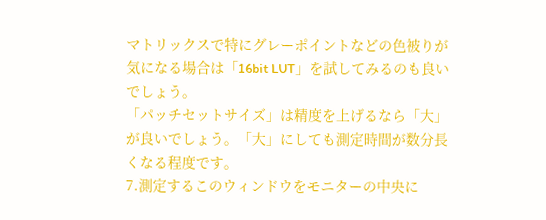マトリックスで特にグレーポイントなどの色被りが気になる場合は「16bit LUT」を試してみるのも良いでしょう。
「パッチセットサイズ」は精度を上げるなら「大」が良いでしょう。「大」にしても測定時間が数分長くなる程度です。
7.測定するこのウィンドウをモニターの中央に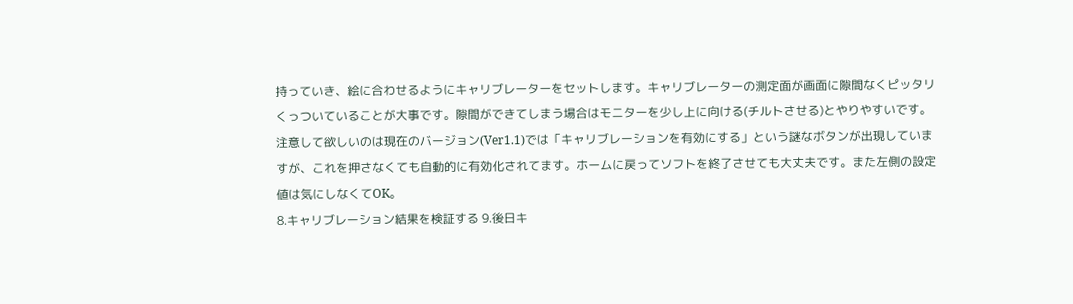持っていき、絵に合わせるようにキャリブレーターをセットします。キャリブレーターの測定面が画面に隙間なくピッタリくっついていることが大事です。隙間ができてしまう場合はモニターを少し上に向ける(チルトさせる)とやりやすいです。
注意して欲しいのは現在のバージョン(Ver1.1)では「キャリブレーションを有効にする」という謎なボタンが出現していますが、これを押さなくても自動的に有効化されてます。ホームに戻ってソフトを終了させても大丈夫です。また左側の設定値は気にしなくてOK。
8.キャリブレーション結果を検証する 9.後日キ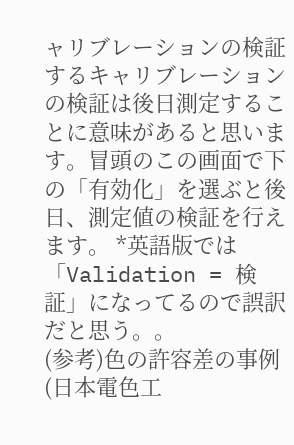ャリブレーションの検証するキャリブレーションの検証は後日測定することに意味があると思います。冒頭のこの画面で下の「有効化」を選ぶと後日、測定値の検証を行えます。 *英語版では「Validation = 検証」になってるので誤訳だと思う。。
(参考)色の許容差の事例 (日本電色工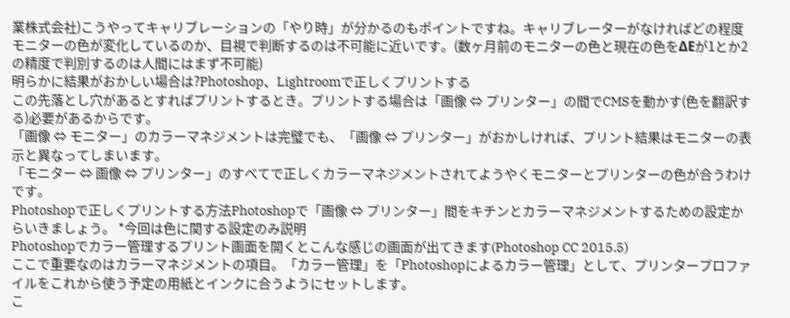業株式会社)こうやってキャリブレーションの「やり時」が分かるのもポイントですね。キャリブレーターがなければどの程度モニターの色が変化しているのか、目視で判断するのは不可能に近いです。(数ヶ月前のモニターの色と現在の色をΔEが1とか2の精度で判別するのは人間にはまず不可能)
明らかに結果がおかしい場合は?Photoshop、Lightroomで正しくプリントする
この先落とし穴があるとすればプリントするとき。プリントする場合は「画像 ⇔ プリンター」の間でCMSを動かす(色を翻訳する)必要があるからです。
「画像 ⇔ モニター」のカラーマネジメントは完璧でも、「画像 ⇔ プリンター」がおかしければ、プリント結果はモニターの表示と異なってしまいます。
「モニター ⇔ 画像 ⇔ プリンター」のすべてで正しくカラーマネジメントされてようやくモニターとプリンターの色が合うわけです。
Photoshopで正しくプリントする方法Photoshopで「画像 ⇔ プリンター」間をキチンとカラーマネジメントするための設定からいきましょう。 *今回は色に関する設定のみ説明
Photoshopでカラー管理するプリント画面を開くとこんな感じの画面が出てきます(Photoshop CC 2015.5)
ここで重要なのはカラーマネジメントの項目。「カラー管理」を「Photoshopによるカラー管理」として、プリンタープロファイルをこれから使う予定の用紙とインクに合うようにセットします。
こ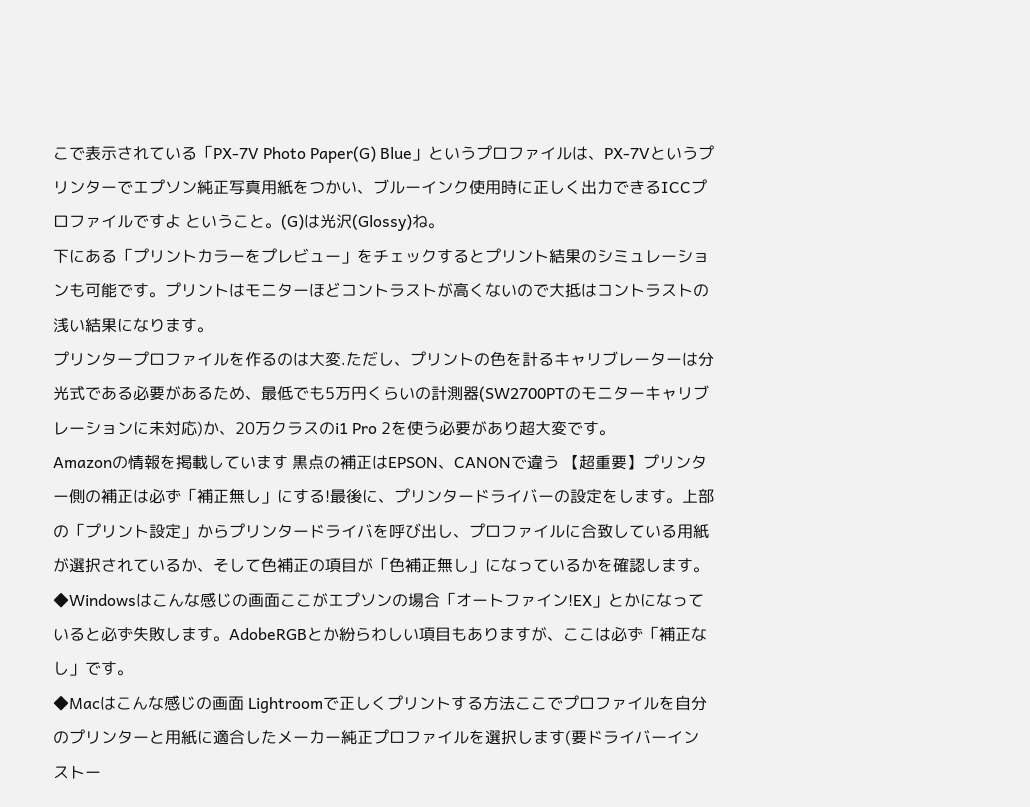こで表示されている「PX-7V Photo Paper(G) Blue」というプロファイルは、PX-7Vというプリンターでエプソン純正写真用紙をつかい、ブルーインク使用時に正しく出力できるICCプロファイルですよ ということ。(G)は光沢(Glossy)ね。
下にある「プリントカラーをプレビュー」をチェックするとプリント結果のシミュレーションも可能です。プリントはモニターほどコントラストが高くないので大抵はコントラストの浅い結果になります。
プリンタープロファイルを作るのは大変.ただし、プリントの色を計るキャリブレーターは分光式である必要があるため、最低でも5万円くらいの計測器(SW2700PTのモニターキャリブレーションに未対応)か、20万クラスのi1 Pro 2を使う必要があり超大変です。
Amazonの情報を掲載しています 黒点の補正はEPSON、CANONで違う 【超重要】プリンター側の補正は必ず「補正無し」にする!最後に、プリンタードライバーの設定をします。上部の「プリント設定」からプリンタードライバを呼び出し、プロファイルに合致している用紙が選択されているか、そして色補正の項目が「色補正無し」になっているかを確認します。
◆Windowsはこんな感じの画面ここがエプソンの場合「オートファイン!EX」とかになっていると必ず失敗します。AdobeRGBとか紛らわしい項目もありますが、ここは必ず「補正なし」です。
◆Macはこんな感じの画面 Lightroomで正しくプリントする方法ここでプロファイルを自分のプリンターと用紙に適合したメーカー純正プロファイルを選択します(要ドライバーインストー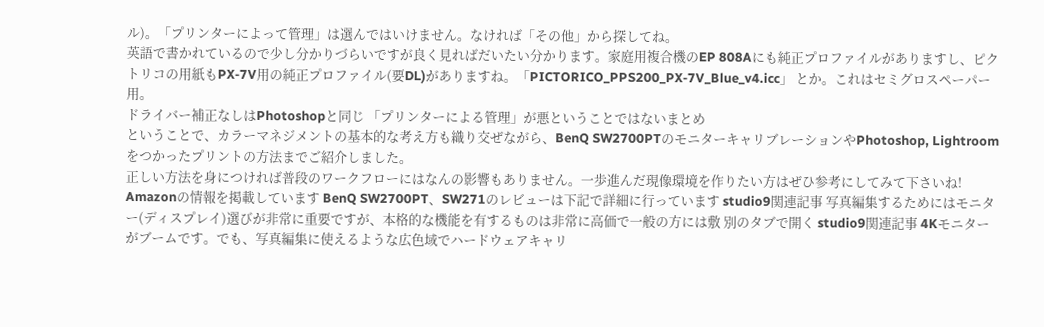ル)。「プリンターによって管理」は選んではいけません。なければ「その他」から探してね。
英語で書かれているので少し分かりづらいですが良く見ればだいたい分かります。家庭用複合機のEP 808Aにも純正プロファイルがありますし、ピクトリコの用紙もPX-7V用の純正プロファイル(要DL)がありますね。「PICTORICO_PPS200_PX-7V_Blue_v4.icc」 とか。これはセミグロスペーパー用。
ドライバー補正なしはPhotoshopと同じ 「プリンターによる管理」が悪ということではないまとめ
ということで、カラーマネジメントの基本的な考え方も織り交ぜながら、BenQ SW2700PTのモニターキャリブレーションやPhotoshop, Lightroomをつかったプリントの方法までご紹介しました。
正しい方法を身につければ普段のワークフローにはなんの影響もありません。一歩進んだ現像環境を作りたい方はぜひ参考にしてみて下さいね!
Amazonの情報を掲載しています BenQ SW2700PT、SW271のレビューは下記で詳細に行っています studio9関連記事 写真編集するためにはモニター(ディスプレイ)選びが非常に重要ですが、本格的な機能を有するものは非常に高価で一般の方には敷 別のタブで開く studio9関連記事 4Kモニターがブームです。でも、写真編集に使えるような広色域でハードウェアキャリ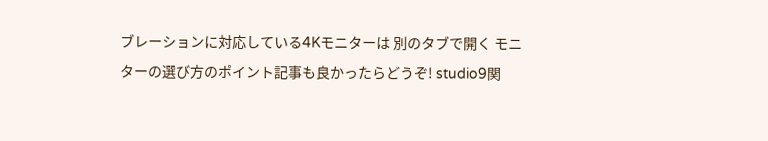ブレーションに対応している4Kモニターは 別のタブで開く モニターの選び方のポイント記事も良かったらどうぞ! studio9関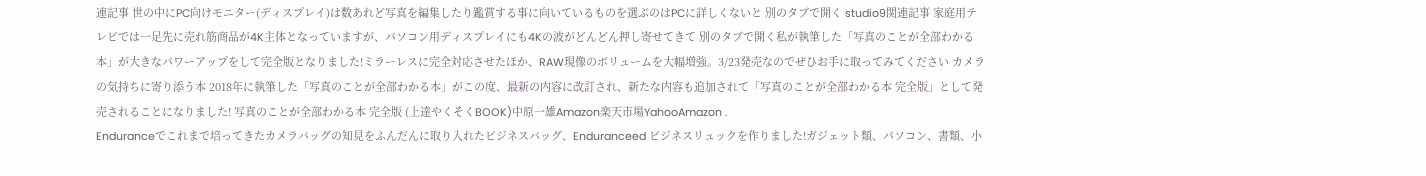連記事 世の中にPC向けモニター(ディスプレイ)は数あれど写真を編集したり鑑賞する事に向いているものを選ぶのはPCに詳しくないと 別のタブで開く studio9関連記事 家庭用テレビでは一足先に売れ筋商品が4K主体となっていますが、パソコン用ディスプレイにも4Kの波がどんどん押し寄せてきて 別のタブで開く私が執筆した「写真のことが全部わかる本」が大きなパワーアップをして完全版となりました!ミラーレスに完全対応させたほか、RAW現像のボリュームを大幅増強。3/23発売なのでぜひお手に取ってみてください カメラの気持ちに寄り添う本 2018年に執筆した「写真のことが全部わかる本」がこの度、最新の内容に改訂され、新たな内容も追加されて「写真のことが全部わかる本 完全版」として発売されることになりました! 写真のことが全部わかる本 完全版 (上達やくそくBOOK)中原一雄Amazon楽天市場YahooAmazon .
Enduranceでこれまで培ってきたカメラバッグの知見をふんだんに取り入れたビジネスバッグ、Enduranceed ビジネスリュックを作りました!ガジェット類、パソコン、書類、小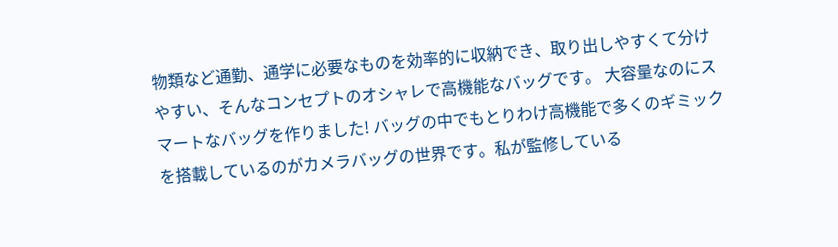物類など通勤、通学に必要なものを効率的に収納でき、取り出しやすくて分けやすい、そんなコンセプトのオシャレで高機能なバッグです。 大容量なのにスマートなバッグを作りました! バッグの中でもとりわけ高機能で多くのギミックを搭載しているのがカメラバッグの世界です。私が監修している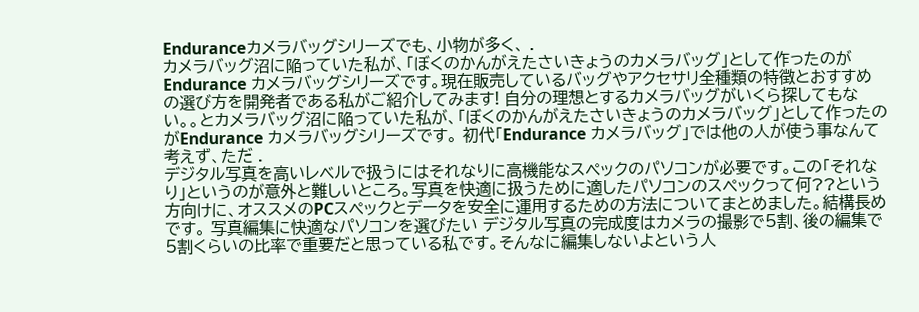Enduranceカメラバッグシリーズでも、小物が多く、 .
カメラバッグ沼に陥っていた私が、「ぼくのかんがえたさいきょうのカメラバッグ」として作ったのがEndurance カメラバッグシリーズです。現在販売しているバッグやアクセサリ全種類の特徴とおすすめの選び方を開発者である私がご紹介してみます! 自分の理想とするカメラバッグがいくら探してもない。。とカメラバッグ沼に陥っていた私が、「ぼくのかんがえたさいきょうのカメラバッグ」として作ったのがEndurance カメラバッグシリーズです。 初代「Endurance カメラバッグ」では他の人が使う事なんて考えず、ただ .
デジタル写真を高いレベルで扱うにはそれなりに高機能なスペックのパソコンが必要です。この「それなり」というのが意外と難しいところ。写真を快適に扱うために適したパソコンのスペックって何??という方向けに、オススメのPCスペックとデータを安全に運用するための方法についてまとめました。結構長めです。 写真編集に快適なパソコンを選びたい デジタル写真の完成度はカメラの撮影で5割、後の編集で5割くらいの比率で重要だと思っている私です。そんなに編集しないよという人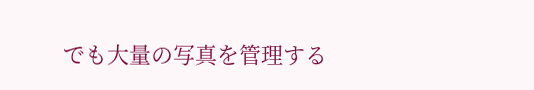でも大量の写真を管理する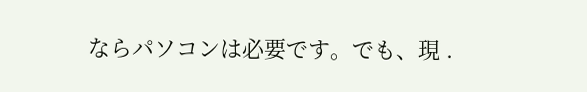ならパソコンは必要です。でも、現 .